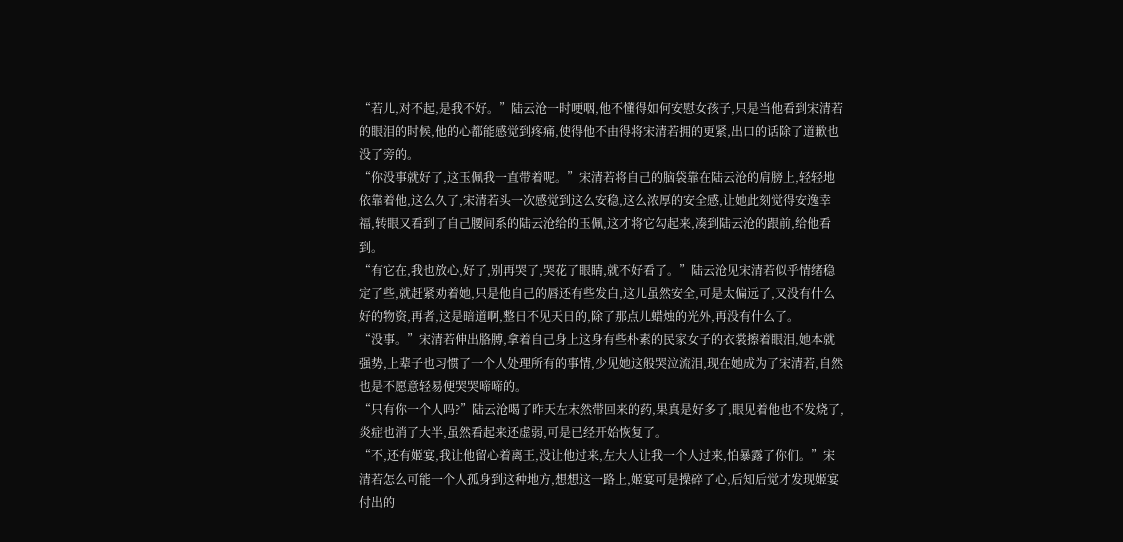“若儿,对不起,是我不好。”陆云沧一时哽咽,他不懂得如何安慰女孩子,只是当他看到宋清若的眼泪的时候,他的心都能感觉到疼痛,使得他不由得将宋清若拥的更紧,出口的话除了道歉也没了旁的。
“你没事就好了,这玉佩我一直带着呢。”宋清若将自己的脑袋靠在陆云沧的肩膀上,轻轻地依靠着他,这么久了,宋清若头一次感觉到这么安稳,这么浓厚的安全感,让她此刻觉得安逸幸福,转眼又看到了自己腰间系的陆云沧给的玉佩,这才将它勾起来,凑到陆云沧的跟前,给他看到。
“有它在,我也放心,好了,别再哭了,哭花了眼睛,就不好看了。”陆云沧见宋清若似乎情绪稳定了些,就赶紧劝着她,只是他自己的唇还有些发白,这儿虽然安全,可是太偏远了,又没有什么好的物资,再者,这是暗道啊,整日不见天日的,除了那点儿蜡烛的光外,再没有什么了。
“没事。”宋清若伸出胳膊,拿着自己身上这身有些朴素的民家女子的衣裳擦着眼泪,她本就强势,上辈子也习惯了一个人处理所有的事情,少见她这般哭泣流泪,现在她成为了宋清若,自然也是不愿意轻易便哭哭啼啼的。
“只有你一个人吗?”陆云沧喝了昨天左末然带回来的药,果真是好多了,眼见着他也不发烧了,炎症也消了大半,虽然看起来还虚弱,可是已经开始恢复了。
“不,还有姬宴,我让他留心着离王,没让他过来,左大人让我一个人过来,怕暴露了你们。”宋
清若怎么可能一个人孤身到这种地方,想想这一路上,姬宴可是操碎了心,后知后觉才发现姬宴付出的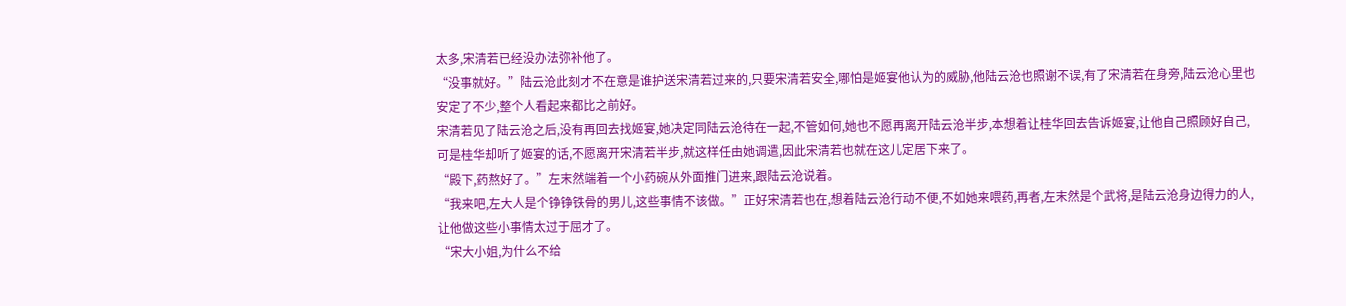太多,宋清若已经没办法弥补他了。
“没事就好。”陆云沧此刻才不在意是谁护送宋清若过来的,只要宋清若安全,哪怕是姬宴他认为的威胁,他陆云沧也照谢不误,有了宋清若在身旁,陆云沧心里也安定了不少,整个人看起来都比之前好。
宋清若见了陆云沧之后,没有再回去找姬宴,她决定同陆云沧待在一起,不管如何,她也不愿再离开陆云沧半步,本想着让桂华回去告诉姬宴,让他自己照顾好自己,可是桂华却听了姬宴的话,不愿离开宋清若半步,就这样任由她调遣,因此宋清若也就在这儿定居下来了。
“殿下,药熬好了。”左末然端着一个小药碗从外面推门进来,跟陆云沧说着。
“我来吧,左大人是个铮铮铁骨的男儿,这些事情不该做。”正好宋清若也在,想着陆云沧行动不便,不如她来喂药,再者,左末然是个武将,是陆云沧身边得力的人,让他做这些小事情太过于屈才了。
“宋大小姐,为什么不给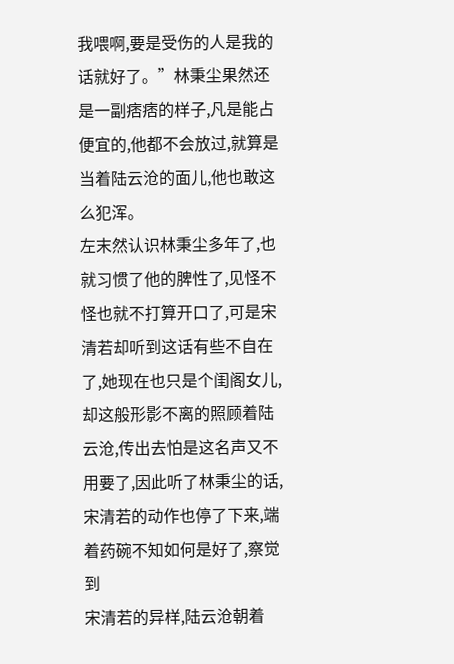我喂啊,要是受伤的人是我的话就好了。”林秉尘果然还是一副痞痞的样子,凡是能占便宜的,他都不会放过,就算是当着陆云沧的面儿,他也敢这么犯浑。
左末然认识林秉尘多年了,也就习惯了他的脾性了,见怪不怪也就不打算开口了,可是宋清若却听到这话有些不自在了,她现在也只是个闺阁女儿,却这般形影不离的照顾着陆云沧,传出去怕是这名声又不用要了,因此听了林秉尘的话,宋清若的动作也停了下来,端着药碗不知如何是好了,察觉到
宋清若的异样,陆云沧朝着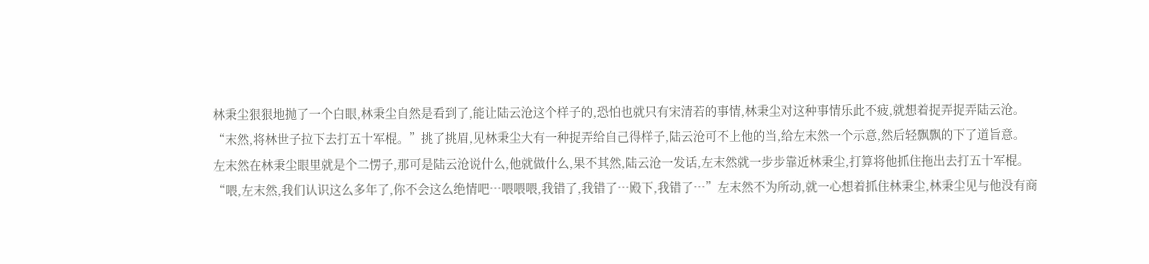林秉尘狠狠地抛了一个白眼,林秉尘自然是看到了,能让陆云沧这个样子的,恐怕也就只有宋清若的事情,林秉尘对这种事情乐此不疲,就想着捉弄捉弄陆云沧。
“末然,将林世子拉下去打五十军棍。”挑了挑眉,见林秉尘大有一种捉弄给自己得样子,陆云沧可不上他的当,给左末然一个示意,然后轻飘飘的下了道旨意。
左末然在林秉尘眼里就是个二愣子,那可是陆云沧说什么,他就做什么,果不其然,陆云沧一发话,左末然就一步步靠近林秉尘,打算将他抓住拖出去打五十军棍。
“喂,左末然,我们认识这么多年了,你不会这么绝情吧…喂喂喂,我错了,我错了…殿下,我错了…”左末然不为所动,就一心想着抓住林秉尘,林秉尘见与他没有商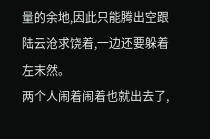量的余地,因此只能腾出空跟陆云沧求饶着,一边还要躲着左末然。
两个人闹着闹着也就出去了,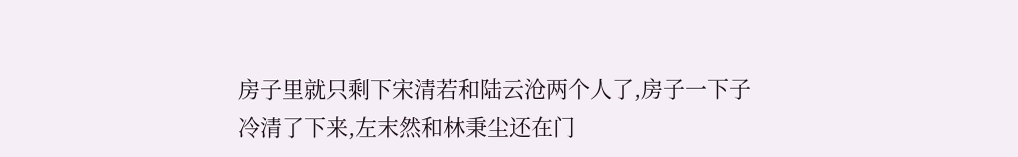房子里就只剩下宋清若和陆云沧两个人了,房子一下子冷清了下来,左末然和林秉尘还在门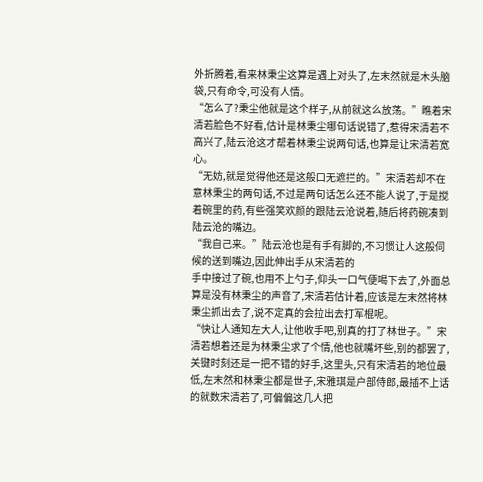外折腾着,看来林秉尘这算是遇上对头了,左末然就是木头脑袋,只有命令,可没有人情。
“怎么了?秉尘他就是这个样子,从前就这么放荡。”瞧着宋清若脸色不好看,估计是林秉尘哪句话说错了,惹得宋清若不高兴了,陆云沧这才帮着林秉尘说两句话,也算是让宋清若宽心。
“无妨,就是觉得他还是这般口无遮拦的。”宋清若却不在意林秉尘的两句话,不过是两句话怎么还不能人说了,于是搅着碗里的药,有些强笑欢颜的跟陆云沧说着,随后将药碗凑到陆云沧的嘴边。
“我自己来。”陆云沧也是有手有脚的,不习惯让人这般伺候的送到嘴边,因此伸出手从宋清若的
手中接过了碗,也用不上勺子,仰头一口气便喝下去了,外面总算是没有林秉尘的声音了,宋清若估计着,应该是左末然将林秉尘抓出去了,说不定真的会拉出去打军棍呢。
“快让人通知左大人,让他收手吧,别真的打了林世子。”宋清若想着还是为林秉尘求了个情,他也就嘴坏些,别的都罢了,关键时刻还是一把不错的好手,这里头,只有宋清若的地位最低,左末然和林秉尘都是世子,宋雅琪是户部侍郎,最插不上话的就数宋清若了,可偏偏这几人把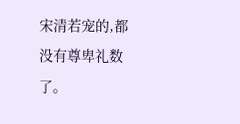宋清若宠的,都没有尊卑礼数了。